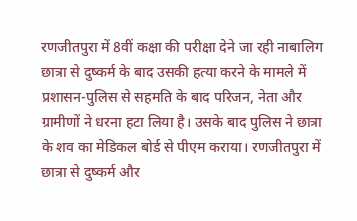रणजीतपुरा में 8वीं कक्षा की परीक्षा देने जा रही नाबालिग छात्रा से दुष्कर्म के बाद उसकी हत्या करने के मामले में प्रशासन-पुलिस से सहमति के बाद परिजन, नेता और ग्रामीणों ने धरना हटा लिया है। उसके बाद पुलिस ने छात्रा के शव का मेडिकल बोर्ड से पीएम कराया। रणजीतपुरा में छात्रा से दुष्कर्म और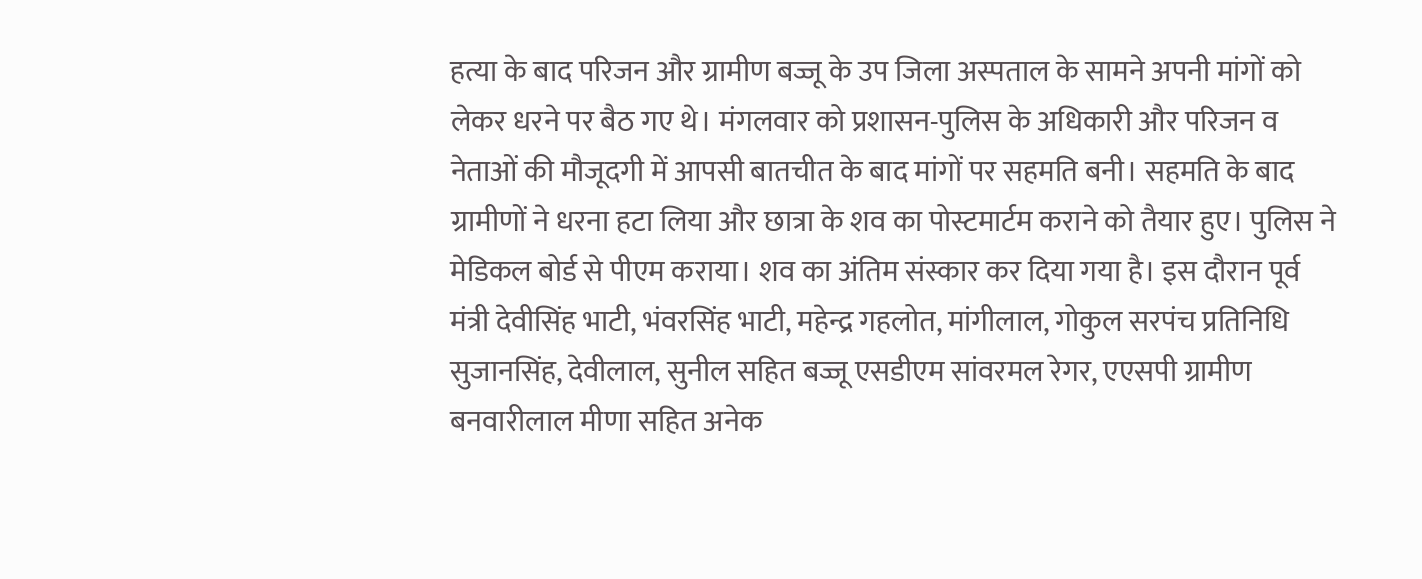हत्या के बाद परिजन और ग्रामीण बज्जू के उप जिला अस्पताल के सामने अपनी मांगों को लेकर धरने पर बैठ गए थे। मंगलवार को प्रशासन-पुलिस के अधिकारी और परिजन व नेताओं की मौजूदगी में आपसी बातचीत के बाद मांगों पर सहमति बनी। सहमति के बाद ग्रामीणों ने धरना हटा लिया और छात्रा के शव का पोस्टमार्टम कराने को तैयार हुए। पुलिस ने मेडिकल बोर्ड से पीएम कराया। शव का अंतिम संस्कार कर दिया गया है। इस दौरान पूर्व मंत्री देवीसिंह भाटी, भंवरसिंह भाटी, महेन्द्र गहलोत, मांगीलाल, गोकुल सरपंच प्रतिनिधि सुजानसिंह, देवीलाल, सुनील सहित बज्जू एसडीएम सांवरमल रेगर, एएसपी ग्रामीण बनवारीलाल मीणा सहित अनेक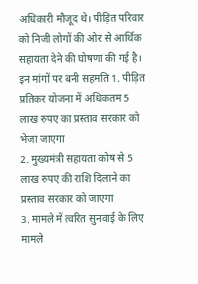अधिकारी मौजूद थे। पीड़ित परिवार को निजी लोगों की ओर से आर्थिक सहायता देने की घोषणा की गई है। इन मांगों पर बनी सहमति 1. पीड़ित प्रतिकर योजना में अधिकतम 5 लाख रुपए का प्रस्ताव सरकार को भेजा जाएगा
2. मुख्यमंत्री सहायता कोष से 5 लाख रुपए की राशि दिलाने का प्रस्ताव सरकार को जाएगा
3. मामले में त्वरित सुनवाई के लिए मामले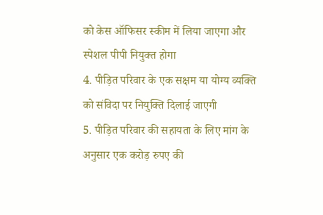को केस ऑफिसर स्कीम में लिया जाएगा और स्पेशल पीपी नियुक्त होगा
4. पीड़ित परिवार के एक सक्षम या योग्य व्यक्ति को संविदा पर नियुक्ति दिलाई जाएगी
5. पीड़ित परिवार की सहायता के लिए मांग के अनुसार एक करोड़ रुपए की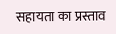सहायता का प्रस्ताव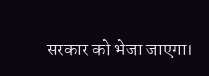सरकार को भेजा जाएगा।